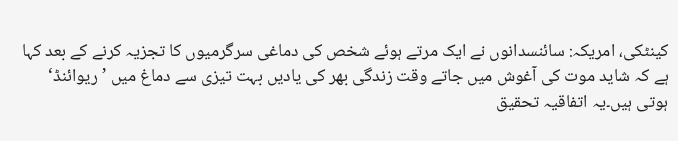کینٹکی، امریکہ: سائنسدانوں نے ایک مرتے ہوئے شخص کی دماغی سرگرمیوں کا تجزیہ کرنے کے بعد کہا ہے کہ شاید موت کی آغوش میں جاتے وقت زندگی بھر کی یادیں بہت تیزی سے دماغ میں ’ریوائنڈ‘ ہوتی ہیں۔یہ اتفاقیہ تحقیق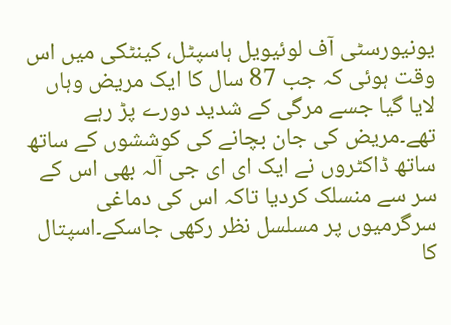یونیورسٹی آف لوئیویل ہاسپٹل، کینٹکی میں اس وقت ہوئی کہ جب 87 سال کا ایک مریض وہاں لایا گیا جسے مرگی کے شدید دورے پڑ رہے تھے۔مریض کی جان بچانے کی کوششوں کے ساتھ ساتھ ڈاکٹروں نے ایک ای ای جی آلہ بھی اس کے سر سے منسلک کردیا تاکہ اس کی دماغی سرگرمیوں پر مسلسل نظر رکھی جاسکے۔اسپتال کا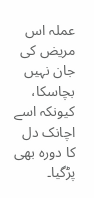عملہ اس مریض کی جان نہیں بچاسکا، کیونکہ اسے اچانک دل کا دورہ بھی پڑگیا۔